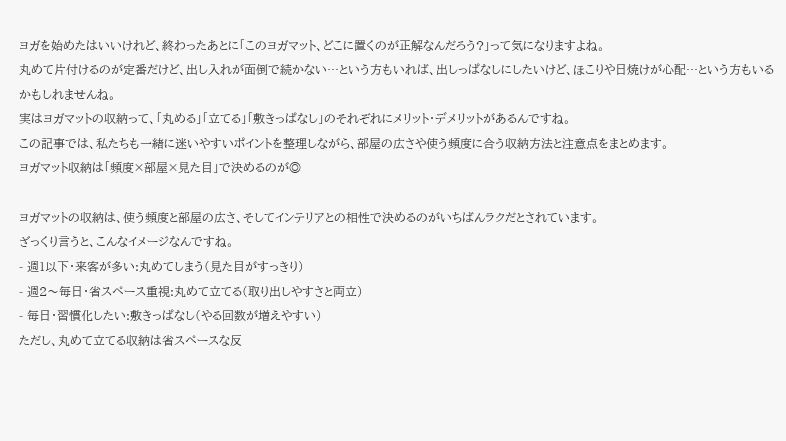ヨガを始めたはいいけれど、終わったあとに「このヨガマット、どこに置くのが正解なんだろう?」って気になりますよね。
丸めて片付けるのが定番だけど、出し入れが面倒で続かない…という方もいれば、出しっぱなしにしたいけど、ほこりや日焼けが心配…という方もいるかもしれませんね。
実はヨガマットの収納って、「丸める」「立てる」「敷きっぱなし」のそれぞれにメリット・デメリットがあるんですね。
この記事では、私たちも一緒に迷いやすいポイントを整理しながら、部屋の広さや使う頻度に合う収納方法と注意点をまとめます。
ヨガマット収納は「頻度×部屋×見た目」で決めるのが◎

ヨガマットの収納は、使う頻度と部屋の広さ、そしてインテリアとの相性で決めるのがいちばんラクだとされています。
ざっくり言うと、こんなイメージなんですね。
- 週1以下・来客が多い:丸めてしまう(見た目がすっきり)
- 週2〜毎日・省スペース重視:丸めて立てる(取り出しやすさと両立)
- 毎日・習慣化したい:敷きっぱなし(やる回数が増えやすい)
ただし、丸めて立てる収納は省スペースな反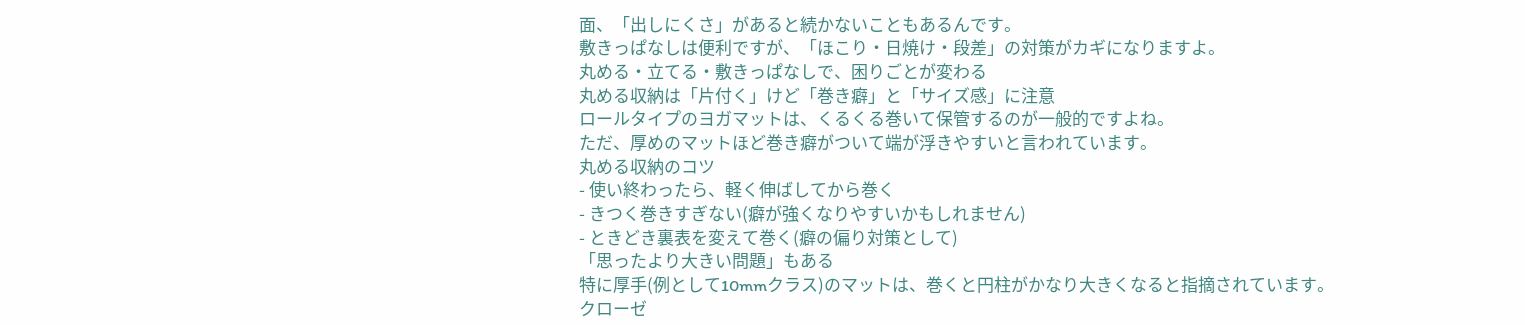面、「出しにくさ」があると続かないこともあるんです。
敷きっぱなしは便利ですが、「ほこり・日焼け・段差」の対策がカギになりますよ。
丸める・立てる・敷きっぱなしで、困りごとが変わる
丸める収納は「片付く」けど「巻き癖」と「サイズ感」に注意
ロールタイプのヨガマットは、くるくる巻いて保管するのが一般的ですよね。
ただ、厚めのマットほど巻き癖がついて端が浮きやすいと言われています。
丸める収納のコツ
- 使い終わったら、軽く伸ばしてから巻く
- きつく巻きすぎない(癖が強くなりやすいかもしれません)
- ときどき裏表を変えて巻く(癖の偏り対策として)
「思ったより大きい問題」もある
特に厚手(例として10mmクラス)のマットは、巻くと円柱がかなり大きくなると指摘されています。
クローゼ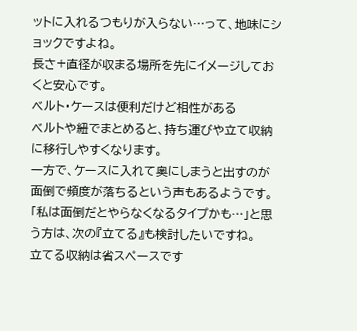ットに入れるつもりが入らない…って、地味にショックですよね。
長さ+直径が収まる場所を先にイメージしておくと安心です。
ベルト・ケースは便利だけど相性がある
ベルトや紐でまとめると、持ち運びや立て収納に移行しやすくなります。
一方で、ケースに入れて奥にしまうと出すのが面倒で頻度が落ちるという声もあるようです。
「私は面倒だとやらなくなるタイプかも…」と思う方は、次の『立てる』も検討したいですね。
立てる収納は省スペースです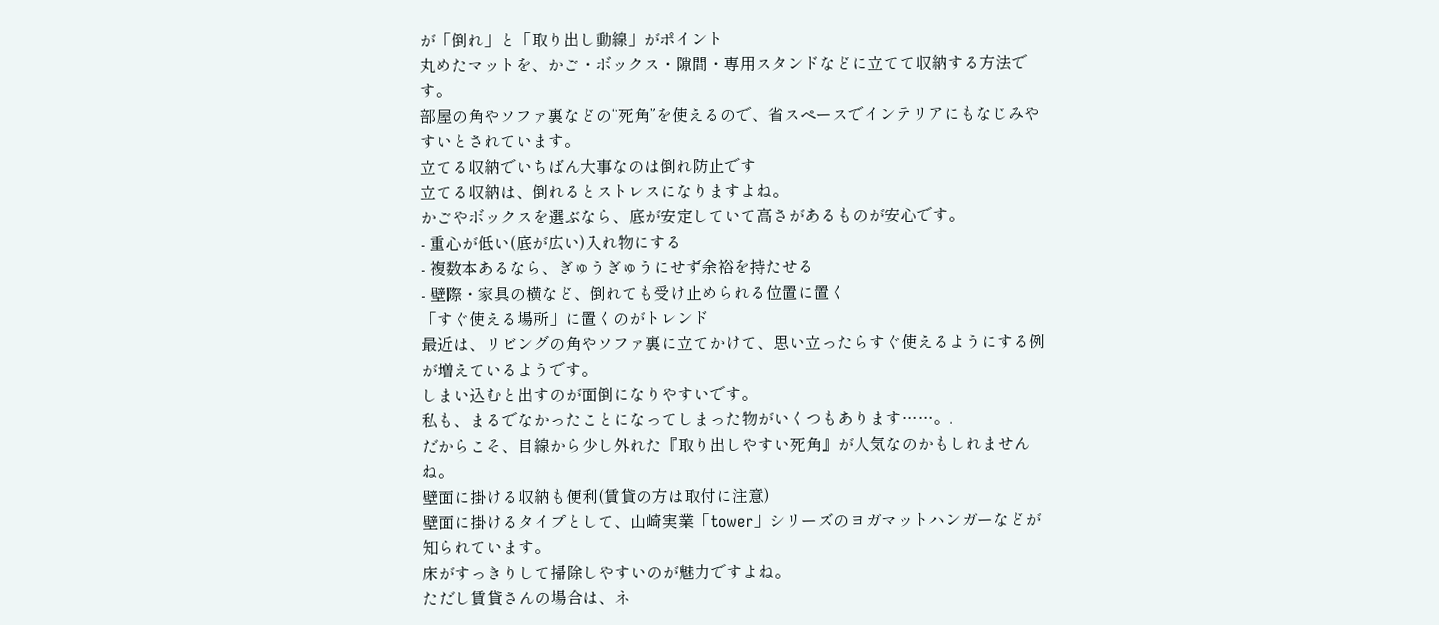が「倒れ」と「取り出し動線」がポイント
丸めたマットを、かご・ボックス・隙間・専用スタンドなどに立てて収納する方法です。
部屋の角やソファ裏などの“死角”を使えるので、省スペースでインテリアにもなじみやすいとされています。
立てる収納でいちばん大事なのは倒れ防止です
立てる収納は、倒れるとストレスになりますよね。
かごやボックスを選ぶなら、底が安定していて高さがあるものが安心です。
- 重心が低い(底が広い)入れ物にする
- 複数本あるなら、ぎゅうぎゅうにせず余裕を持たせる
- 壁際・家具の横など、倒れても受け止められる位置に置く
「すぐ使える場所」に置くのがトレンド
最近は、リビングの角やソファ裏に立てかけて、思い立ったらすぐ使えるようにする例が増えているようです。
しまい込むと出すのが面倒になりやすいです。
私も、まるでなかったことになってしまった物がいくつもあります……。.
だからこそ、目線から少し外れた『取り出しやすい死角』が人気なのかもしれませんね。
壁面に掛ける収納も便利(賃貸の方は取付に注意)
壁面に掛けるタイプとして、山崎実業「tower」シリーズのヨガマットハンガーなどが知られています。
床がすっきりして掃除しやすいのが魅力ですよね。
ただし賃貸さんの場合は、ネ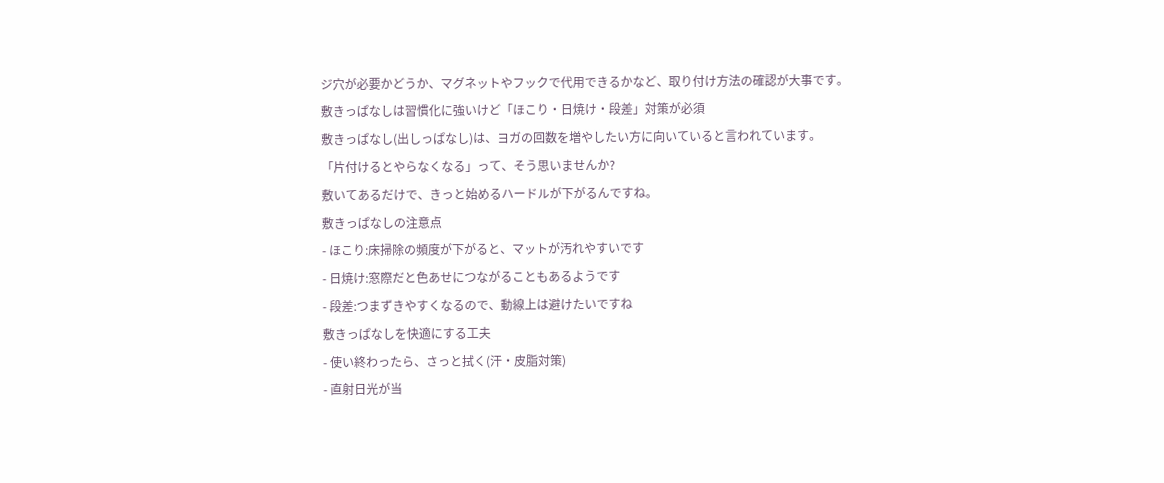ジ穴が必要かどうか、マグネットやフックで代用できるかなど、取り付け方法の確認が大事です。
敷きっぱなしは習慣化に強いけど「ほこり・日焼け・段差」対策が必須
敷きっぱなし(出しっぱなし)は、ヨガの回数を増やしたい方に向いていると言われています。
「片付けるとやらなくなる」って、そう思いませんか?
敷いてあるだけで、きっと始めるハードルが下がるんですね。
敷きっぱなしの注意点
- ほこり:床掃除の頻度が下がると、マットが汚れやすいです
- 日焼け:窓際だと色あせにつながることもあるようです
- 段差:つまずきやすくなるので、動線上は避けたいですね
敷きっぱなしを快適にする工夫
- 使い終わったら、さっと拭く(汗・皮脂対策)
- 直射日光が当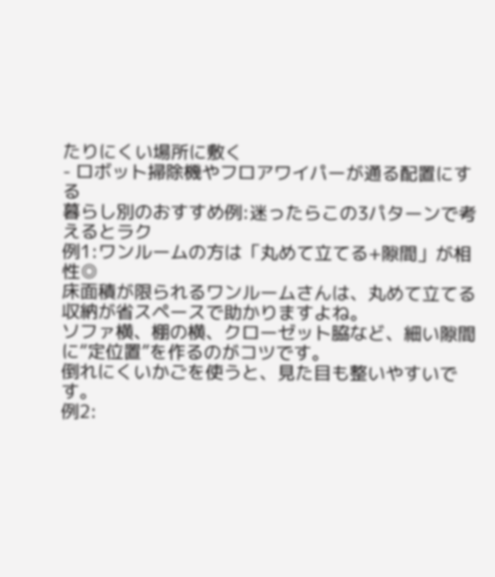たりにくい場所に敷く
- ロボット掃除機やフロアワイパーが通る配置にする
暮らし別のおすすめ例:迷ったらこの3パターンで考えるとラク
例1:ワンルームの方は「丸めて立てる+隙間」が相性◎
床面積が限られるワンルームさんは、丸めて立てる収納が省スペースで助かりますよね。
ソファ横、棚の横、クローゼット脇など、細い隙間に“定位置”を作るのがコツです。
倒れにくいかごを使うと、見た目も整いやすいです。
例2: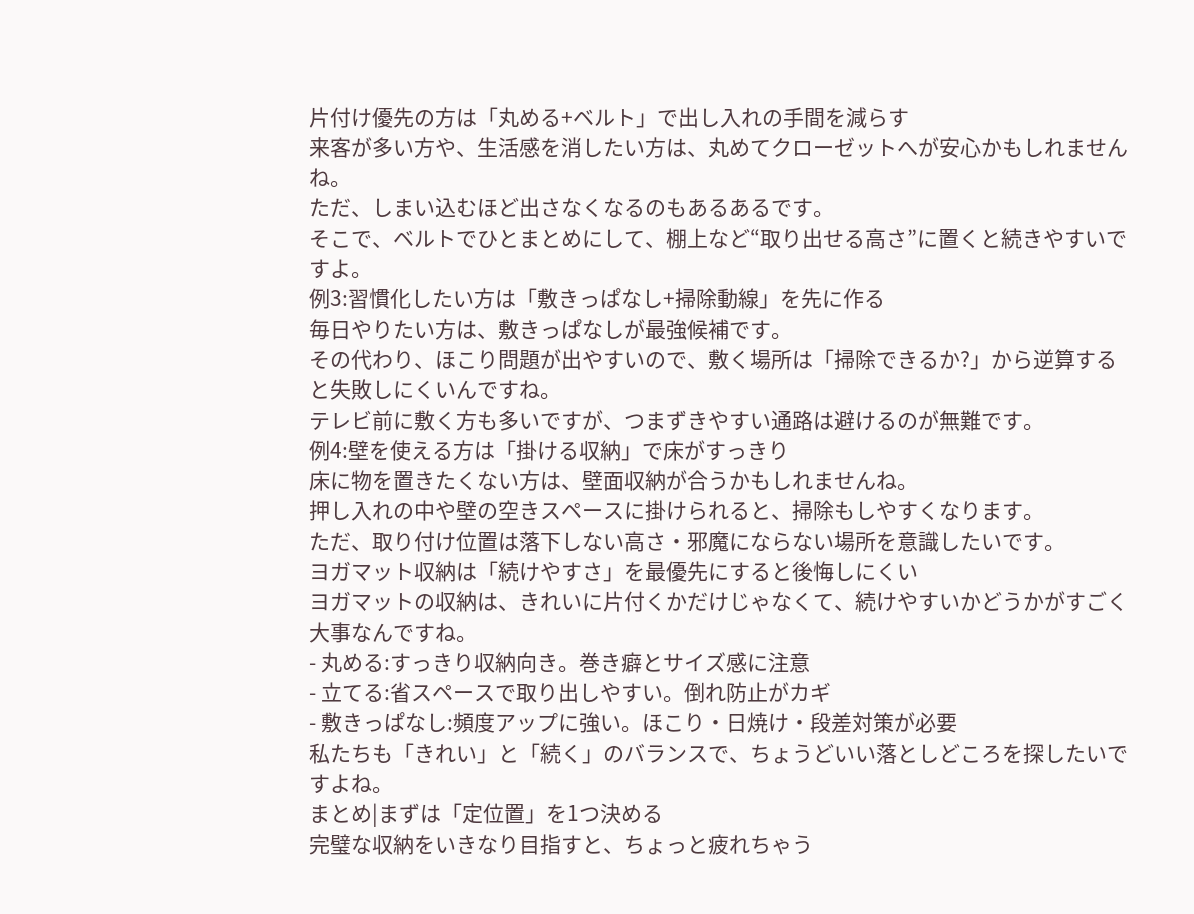片付け優先の方は「丸める+ベルト」で出し入れの手間を減らす
来客が多い方や、生活感を消したい方は、丸めてクローゼットへが安心かもしれませんね。
ただ、しまい込むほど出さなくなるのもあるあるです。
そこで、ベルトでひとまとめにして、棚上など“取り出せる高さ”に置くと続きやすいですよ。
例3:習慣化したい方は「敷きっぱなし+掃除動線」を先に作る
毎日やりたい方は、敷きっぱなしが最強候補です。
その代わり、ほこり問題が出やすいので、敷く場所は「掃除できるか?」から逆算すると失敗しにくいんですね。
テレビ前に敷く方も多いですが、つまずきやすい通路は避けるのが無難です。
例4:壁を使える方は「掛ける収納」で床がすっきり
床に物を置きたくない方は、壁面収納が合うかもしれませんね。
押し入れの中や壁の空きスペースに掛けられると、掃除もしやすくなります。
ただ、取り付け位置は落下しない高さ・邪魔にならない場所を意識したいです。
ヨガマット収納は「続けやすさ」を最優先にすると後悔しにくい
ヨガマットの収納は、きれいに片付くかだけじゃなくて、続けやすいかどうかがすごく大事なんですね。
- 丸める:すっきり収納向き。巻き癖とサイズ感に注意
- 立てる:省スペースで取り出しやすい。倒れ防止がカギ
- 敷きっぱなし:頻度アップに強い。ほこり・日焼け・段差対策が必要
私たちも「きれい」と「続く」のバランスで、ちょうどいい落としどころを探したいですよね。
まとめ|まずは「定位置」を1つ決める
完璧な収納をいきなり目指すと、ちょっと疲れちゃう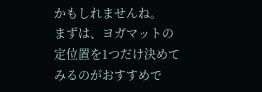かもしれませんね。
まずは、ヨガマットの定位置を1つだけ決めてみるのがおすすめで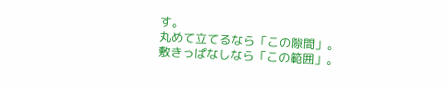す。
丸めて立てるなら「この隙間」。
敷きっぱなしなら「この範囲」。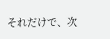それだけで、次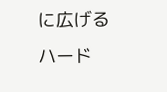に広げるハード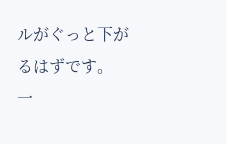ルがぐっと下がるはずです。
一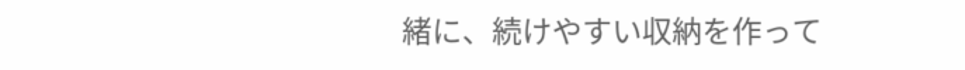緒に、続けやすい収納を作って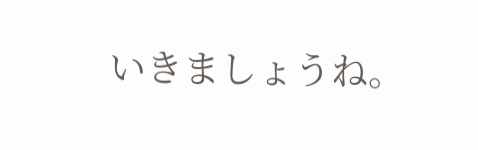いきましょうね。